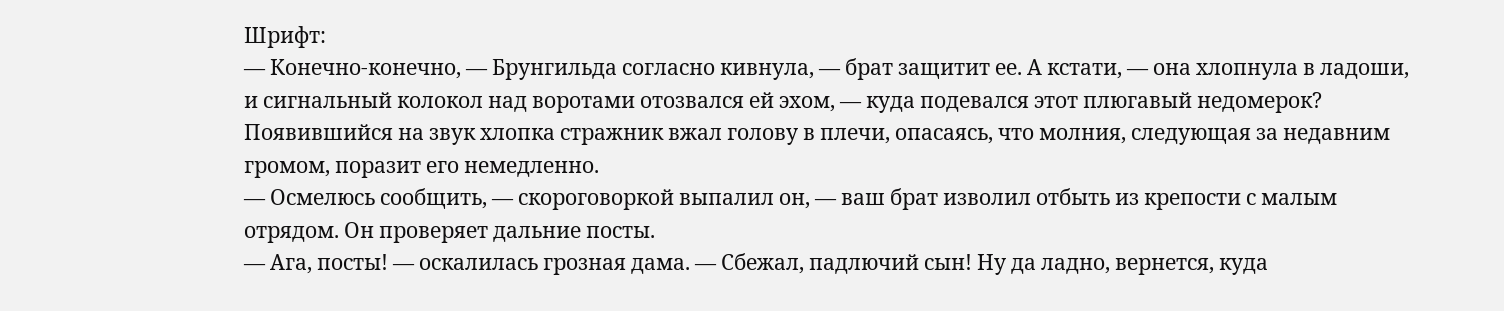Шрифт:
— Конечно-конечно, — Брунгильда согласно кивнула, — брат защитит ее. А кстати, — она хлопнула в ладоши, и сигнальный колокол над воротами отозвался ей эхом, — куда подевался этот плюгавый недомерок?
Появившийся на звук хлопка стражник вжал голову в плечи, опасаясь, что молния, следующая за недавним громом, поразит его немедленно.
— Осмелюсь сообщить, — скороговоркой выпалил он, — ваш брат изволил отбыть из крепости с малым отрядом. Он проверяет дальние посты.
— Ага, посты! — оскалилась грозная дама. — Сбежал, падлючий сын! Ну да ладно, вернется, куда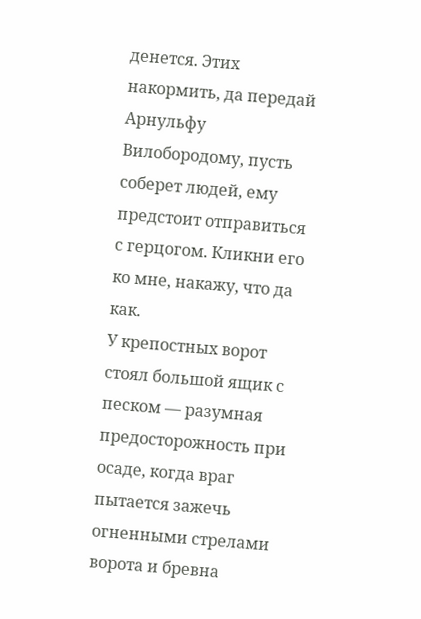денется. Этих накормить, да передай Арнульфу Вилобородому, пусть соберет людей, ему предстоит отправиться с герцогом. Кликни его ко мне, накажу, что да как.
У крепостных ворот стоял большой ящик с песком — разумная предосторожность при осаде, когда враг пытается зажечь огненными стрелами ворота и бревна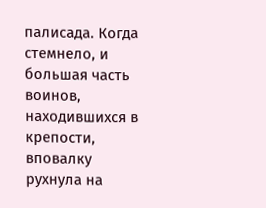палисада. Когда стемнело, и большая часть воинов, находившихся в крепости, вповалку рухнула на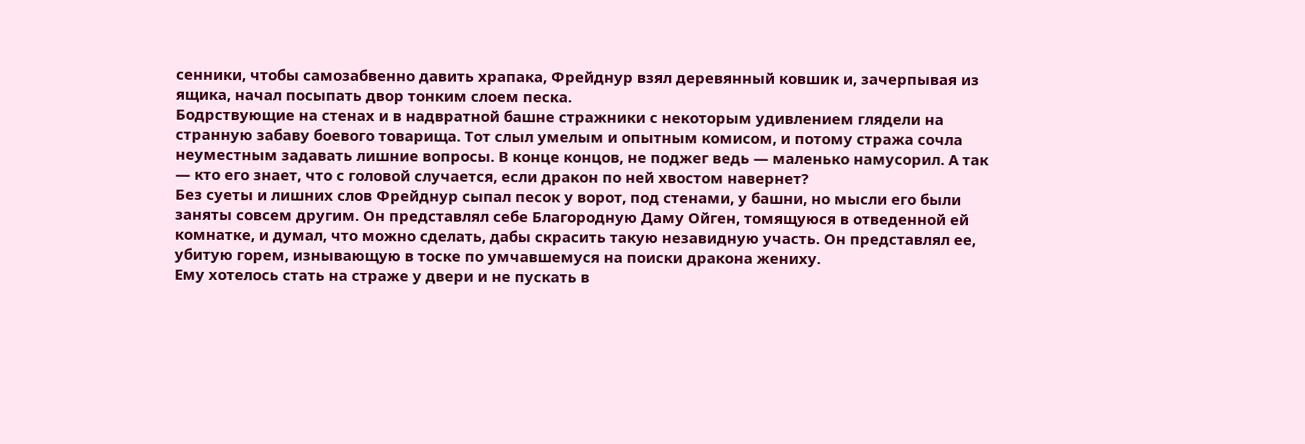сенники, чтобы самозабвенно давить храпака, Фрейднур взял деревянный ковшик и, зачерпывая из ящика, начал посыпать двор тонким слоем песка.
Бодрствующие на стенах и в надвратной башне стражники с некоторым удивлением глядели на странную забаву боевого товарища. Тот слыл умелым и опытным комисом, и потому стража сочла неуместным задавать лишние вопросы. В конце концов, не поджег ведь — маленько намусорил. А так — кто его знает, что с головой случается, если дракон по ней хвостом навернет?
Без суеты и лишних слов Фрейднур сыпал песок у ворот, под стенами, у башни, но мысли его были заняты совсем другим. Он представлял себе Благородную Даму Ойген, томящуюся в отведенной ей комнатке, и думал, что можно сделать, дабы скрасить такую незавидную участь. Он представлял ее, убитую горем, изнывающую в тоске по умчавшемуся на поиски дракона жениху.
Ему хотелось стать на страже у двери и не пускать в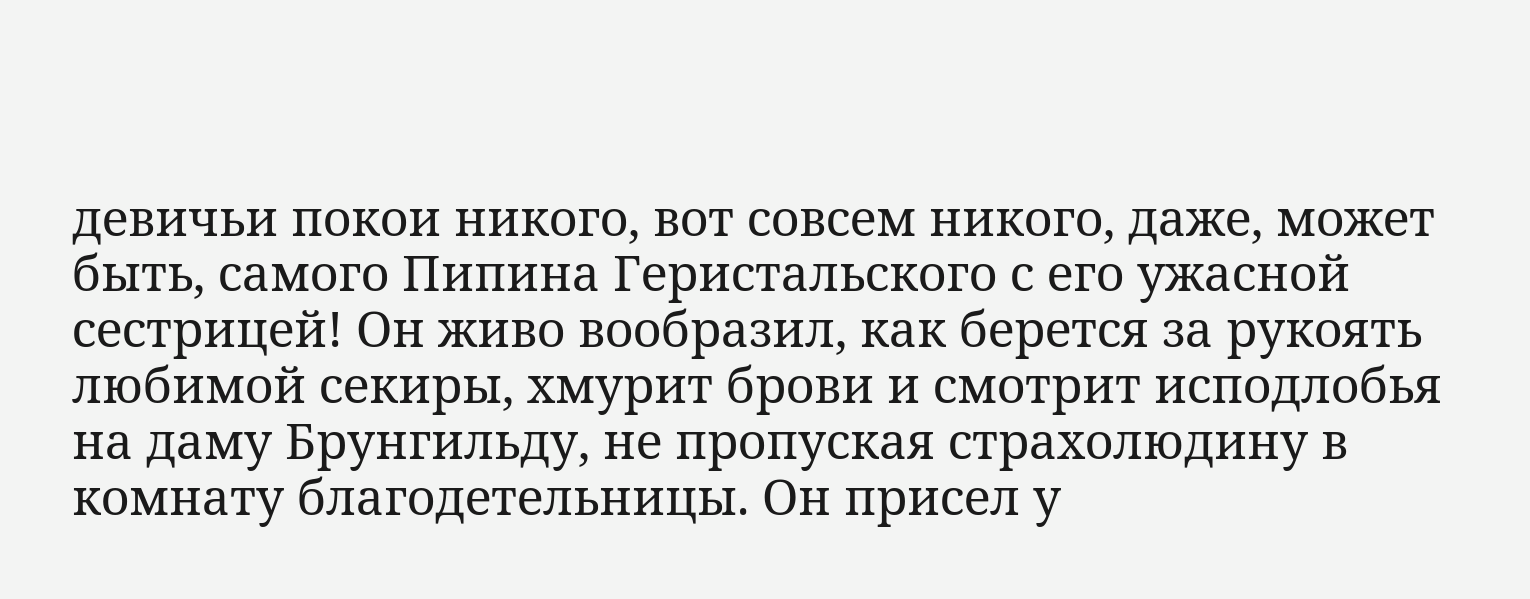девичьи покои никого, вот совсем никого, даже, может быть, самого Пипина Геристальского с его ужасной сестрицей! Он живо вообразил, как берется за рукоять любимой секиры, хмурит брови и смотрит исподлобья на даму Брунгильду, не пропуская страхолюдину в комнату благодетельницы. Он присел у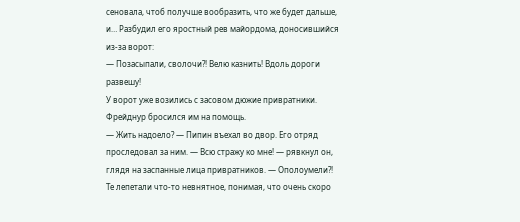сеновала, чтоб получше вообразить, что же будет дальше, и… Разбудил его яростный рев майордома, доносившийся из-за ворот:
— Позасыпали, сволочи?! Велю казнить! Вдоль дороги развешу!
У ворот уже возились с засовом дюжие привратники. Фрейднур бросился им на помощь.
— Жить надоело? — Пипин въехал во двор. Его отряд проследовал за ним. — Всю стражу ко мне! — рявкнул он, глядя на заспанные лица привратников. — Ополоумели?!
Те лепетали что-то невнятное, понимая, что очень скоро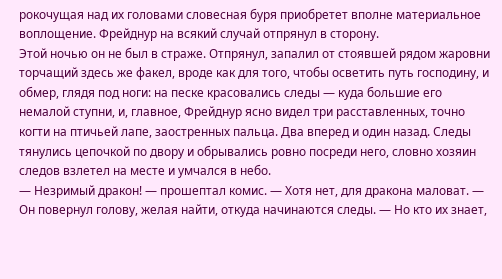рокочущая над их головами словесная буря приобретет вполне материальное воплощение. Фрейднур на всякий случай отпрянул в сторону.
Этой ночью он не был в страже. Отпрянул, запалил от стоявшей рядом жаровни торчащий здесь же факел, вроде как для того, чтобы осветить путь господину, и обмер, глядя под ноги: на песке красовались следы — куда большие его немалой ступни, и, главное, Фрейднур ясно видел три расставленных, точно когти на птичьей лапе, заостренных пальца. Два вперед и один назад. Следы тянулись цепочкой по двору и обрывались ровно посреди него, словно хозяин следов взлетел на месте и умчался в небо.
— Незримый дракон! — прошептал комис. — Хотя нет, для дракона маловат. — Он повернул голову, желая найти, откуда начинаются следы. — Но кто их знает,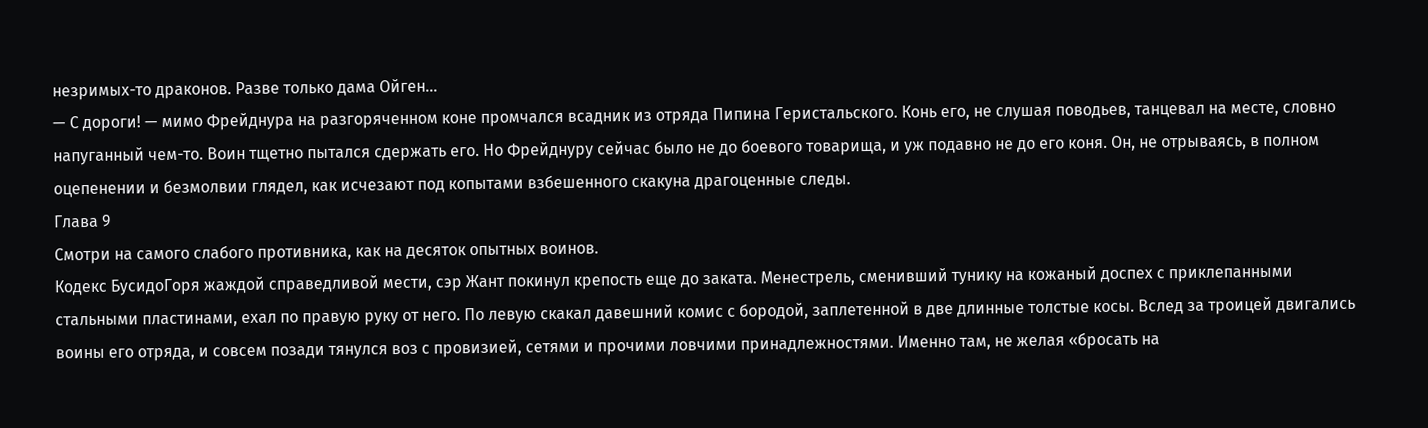незримых-то драконов. Разве только дама Ойген…
— С дороги! — мимо Фрейднура на разгоряченном коне промчался всадник из отряда Пипина Геристальского. Конь его, не слушая поводьев, танцевал на месте, словно напуганный чем-то. Воин тщетно пытался сдержать его. Но Фрейднуру сейчас было не до боевого товарища, и уж подавно не до его коня. Он, не отрываясь, в полном оцепенении и безмолвии глядел, как исчезают под копытами взбешенного скакуна драгоценные следы.
Глава 9
Смотри на самого слабого противника, как на десяток опытных воинов.
Кодекс БусидоГоря жаждой справедливой мести, сэр Жант покинул крепость еще до заката. Менестрель, сменивший тунику на кожаный доспех с приклепанными стальными пластинами, ехал по правую руку от него. По левую скакал давешний комис с бородой, заплетенной в две длинные толстые косы. Вслед за троицей двигались воины его отряда, и совсем позади тянулся воз с провизией, сетями и прочими ловчими принадлежностями. Именно там, не желая «бросать на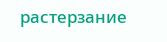растерзание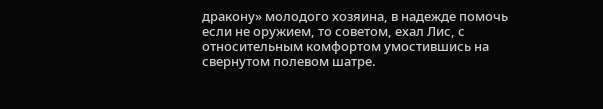дракону» молодого хозяина, в надежде помочь если не оружием, то советом, ехал Лис, с относительным комфортом умостившись на свернутом полевом шатре.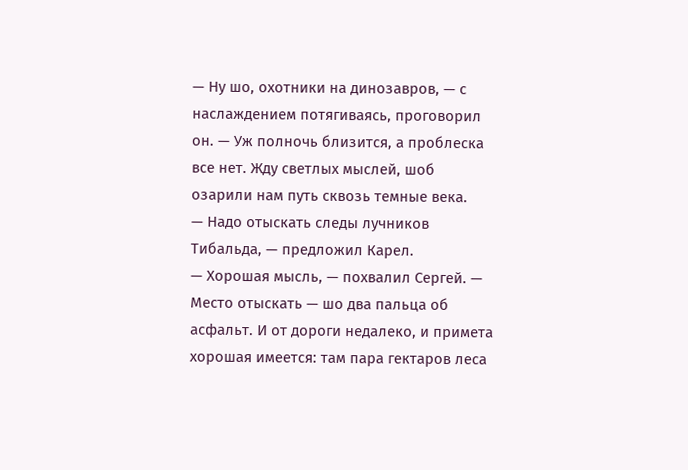— Ну шо, охотники на динозавров, — с наслаждением потягиваясь, проговорил он. — Уж полночь близится, а проблеска все нет. Жду светлых мыслей, шоб озарили нам путь сквозь темные века.
— Надо отыскать следы лучников Тибальда, — предложил Карел.
— Хорошая мысль, — похвалил Сергей. — Место отыскать — шо два пальца об асфальт. И от дороги недалеко, и примета хорошая имеется: там пара гектаров леса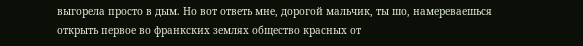выгорела просто в дым. Но вот ответь мне, дорогой мальчик, ты шо, намереваешься открыть первое во франкских землях общество красных от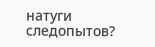натуги следопытов?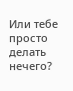Или тебе просто делать нечего?